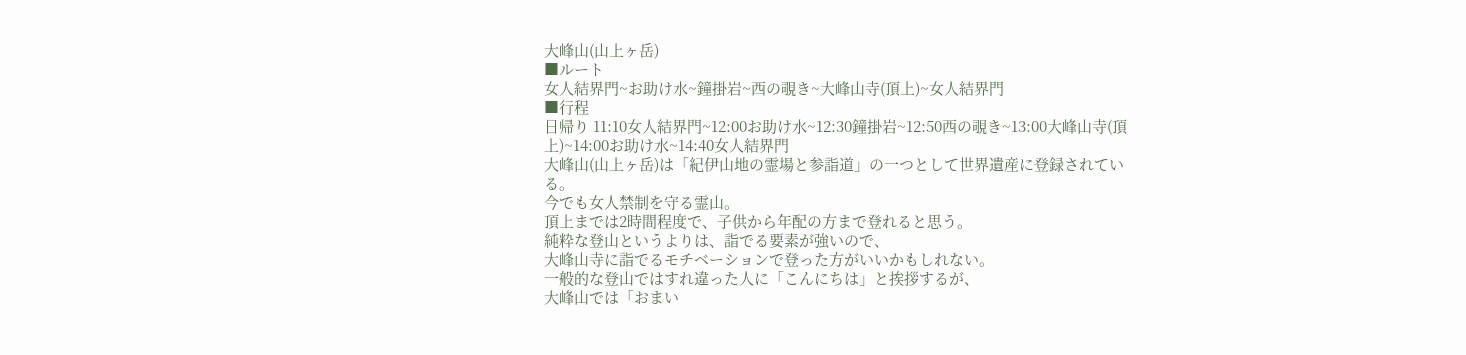大峰山(山上ヶ岳)
■ルート
女人結界門~お助け水~鐘掛岩~西の覗き~大峰山寺(頂上)~女人結界門
■行程
日帰り 11:10女人結界門~12:00お助け水~12:30鐘掛岩~12:50西の覗き~13:00大峰山寺(頂上)~14:00お助け水~14:40女人結界門
大峰山(山上ヶ岳)は「紀伊山地の霊場と参詣道」の一つとして世界遺産に登録されている。
今でも女人禁制を守る霊山。
頂上までは2時間程度で、子供から年配の方まで登れると思う。
純粋な登山というよりは、詣でる要素が強いので、
大峰山寺に詣でるモチベーションで登った方がいいかもしれない。
一般的な登山ではすれ違った人に「こんにちは」と挨拶するが、
大峰山では「おまい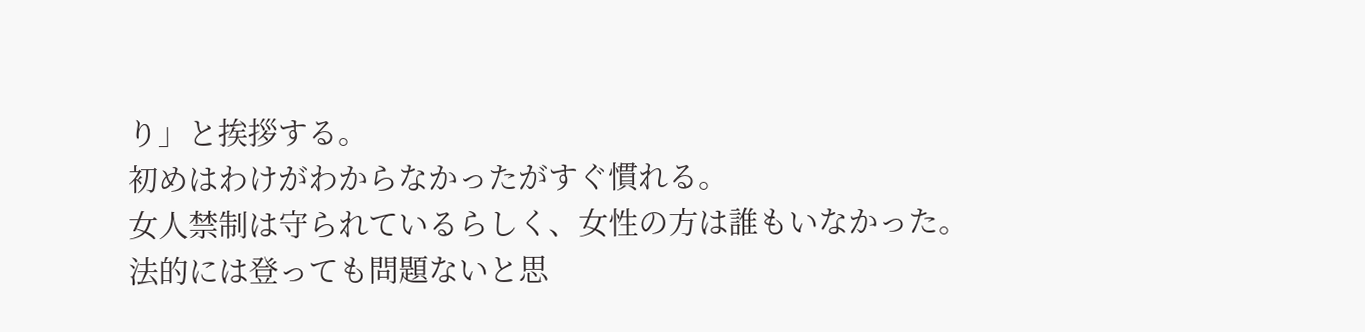り」と挨拶する。
初めはわけがわからなかったがすぐ慣れる。
女人禁制は守られているらしく、女性の方は誰もいなかった。
法的には登っても問題ないと思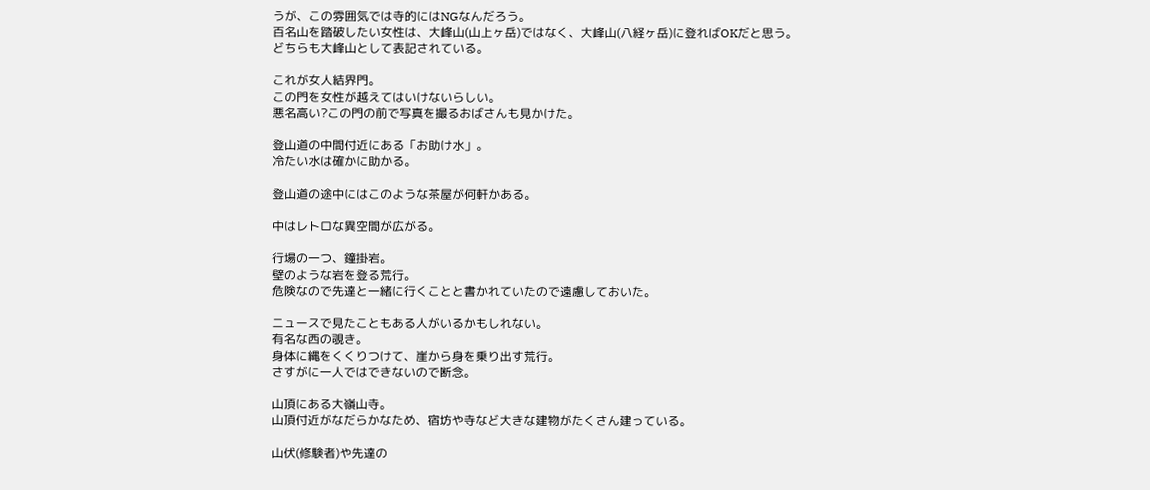うが、この雰囲気では寺的にはNGなんだろう。
百名山を踏破したい女性は、大峰山(山上ヶ岳)ではなく、大峰山(八経ヶ岳)に登ればOKだと思う。
どちらも大峰山として表記されている。

これが女人結界門。
この門を女性が越えてはいけないらしい。
悪名高い?この門の前で写真を撮るおばさんも見かけた。

登山道の中間付近にある「お助け水」。
冷たい水は確かに助かる。

登山道の途中にはこのような茶屋が何軒かある。

中はレトロな異空間が広がる。

行場の一つ、鐘掛岩。
壁のような岩を登る荒行。
危険なので先達と一緒に行くことと書かれていたので遠慮しておいた。

ニュースで見たこともある人がいるかもしれない。
有名な西の覗き。
身体に縄をくくりつけて、崖から身を乗り出す荒行。
さすがに一人ではできないので断念。

山頂にある大嶺山寺。
山頂付近がなだらかなため、宿坊や寺など大きな建物がたくさん建っている。

山伏(修験者)や先達の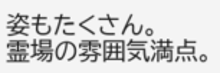姿もたくさん。
霊場の雰囲気満点。